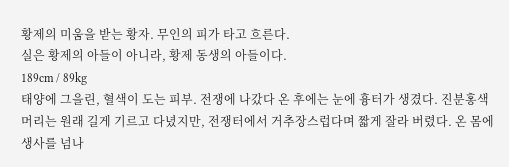황제의 미움을 받는 황자. 무인의 피가 타고 흐른다.
실은 황제의 아들이 아니라, 황제 동생의 아들이다.
189cm / 89kg
태양에 그을린, 혈색이 도는 피부. 전쟁에 나갔다 온 후에는 눈에 흉터가 생겼다. 진분홍색 머리는 원래 길게 기르고 다녔지만, 전쟁터에서 거추장스럽다며 짧게 잘라 버렸다. 온 몸에 생사를 넘나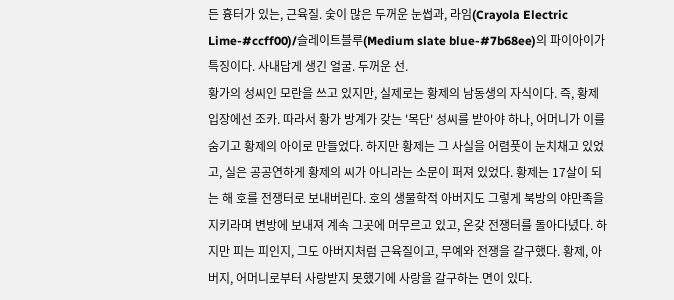든 흉터가 있는, 근육질. 숯이 많은 두꺼운 눈썹과, 라임(Crayola Electric Lime-#ccff00)/슬레이트블루(Medium slate blue-#7b68ee)의 파이아이가 특징이다. 사내답게 생긴 얼굴. 두꺼운 선.
황가의 성씨인 모란을 쓰고 있지만, 실제로는 황제의 남동생의 자식이다. 즉, 황제 입장에선 조카. 따라서 황가 방계가 갖는 '목단' 성씨를 받아야 하나, 어머니가 이를 숨기고 황제의 아이로 만들었다. 하지만 황제는 그 사실을 어렴풋이 눈치채고 있었고, 실은 공공연하게 황제의 씨가 아니라는 소문이 퍼져 있었다. 황제는 17살이 되는 해 호를 전쟁터로 보내버린다. 호의 생물학적 아버지도 그렇게 북방의 야만족을 지키라며 변방에 보내져 계속 그곳에 머무르고 있고, 온갖 전쟁터를 돌아다녔다. 하지만 피는 피인지, 그도 아버지처럼 근육질이고, 무예와 전쟁을 갈구했다. 황제, 아버지, 어머니로부터 사랑받지 못했기에 사랑을 갈구하는 면이 있다.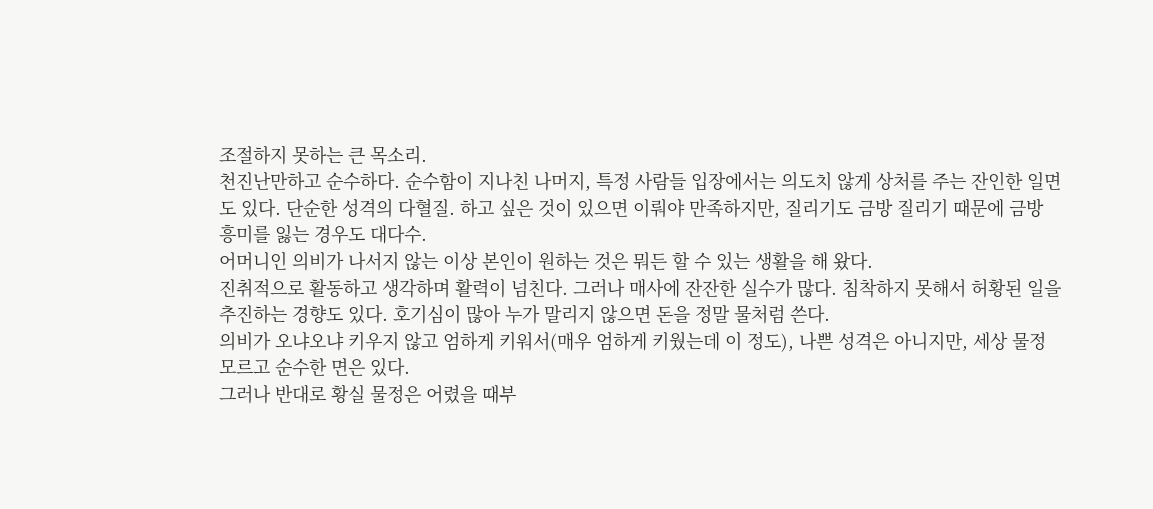조절하지 못하는 큰 목소리.
천진난만하고 순수하다. 순수함이 지나친 나머지, 특정 사람들 입장에서는 의도치 않게 상처를 주는 잔인한 일면도 있다. 단순한 성격의 다혈질. 하고 싶은 것이 있으면 이뤄야 만족하지만, 질리기도 금방 질리기 때문에 금방 흥미를 잃는 경우도 대다수.
어머니인 의비가 나서지 않는 이상 본인이 원하는 것은 뭐든 할 수 있는 생활을 해 왔다.
진취적으로 활동하고 생각하며 활력이 넘친다. 그러나 매사에 잔잔한 실수가 많다. 침착하지 못해서 허황된 일을 추진하는 경향도 있다. 호기심이 많아 누가 말리지 않으면 돈을 정말 물처럼 쓴다.
의비가 오냐오냐 키우지 않고 엄하게 키워서(매우 엄하게 키웠는데 이 정도), 나쁜 성격은 아니지만, 세상 물정 모르고 순수한 면은 있다.
그러나 반대로 황실 물정은 어렸을 때부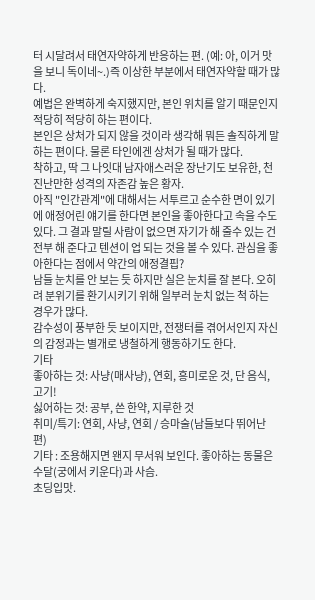터 시달려서 태연자약하게 반응하는 편. (예: 아, 이거 맛을 보니 독이네~.)즉 이상한 부분에서 태연자약할 때가 많다.
예법은 완벽하게 숙지했지만, 본인 위치를 알기 때문인지 적당히 적당히 하는 편이다.
본인은 상처가 되지 않을 것이라 생각해 뭐든 솔직하게 말하는 편이다. 물론 타인에겐 상처가 될 때가 많다.
착하고, 딱 그 나잇대 남자애스러운 장난기도 보유한, 천진난만한 성격의 자존감 높은 황자.
아직 "인간관계"에 대해서는 서투르고 순수한 면이 있기에 애정어린 얘기를 한다면 본인을 좋아한다고 속을 수도 있다. 그 결과 말릴 사람이 없으면 자기가 해 줄수 있는 건 전부 해 준다고 텐션이 업 되는 것을 볼 수 있다. 관심을 좋아한다는 점에서 약간의 애정결핍?
남들 눈치를 안 보는 듯 하지만 실은 눈치를 잘 본다. 오히려 분위기를 환기시키기 위해 일부러 눈치 없는 척 하는 경우가 많다.
감수성이 풍부한 듯 보이지만, 전쟁터를 겪어서인지 자신의 감정과는 별개로 냉철하게 행동하기도 한다.
기타
좋아하는 것: 사냥(매사냥), 연회, 흥미로운 것, 단 음식, 고기!
싫어하는 것: 공부, 쓴 한약, 지루한 것
취미/특기: 연회, 사냥, 연회 / 승마술(남들보다 뛰어난 편)
기타 : 조용해지면 왠지 무서워 보인다. 좋아하는 동물은 수달(궁에서 키운다)과 사슴.
초딩입맛.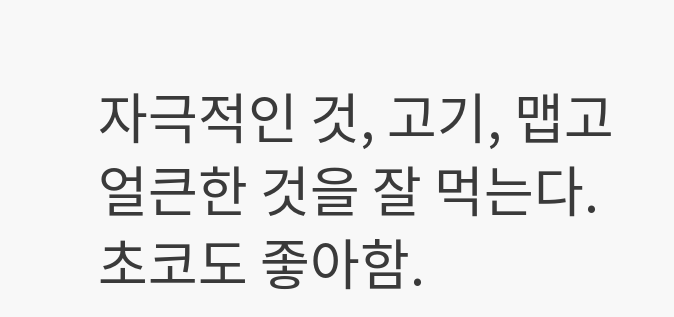자극적인 것, 고기, 맵고 얼큰한 것을 잘 먹는다. 초코도 좋아함.